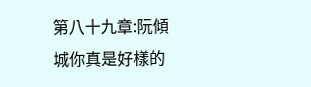第八十九章:阮傾城你真是好樣的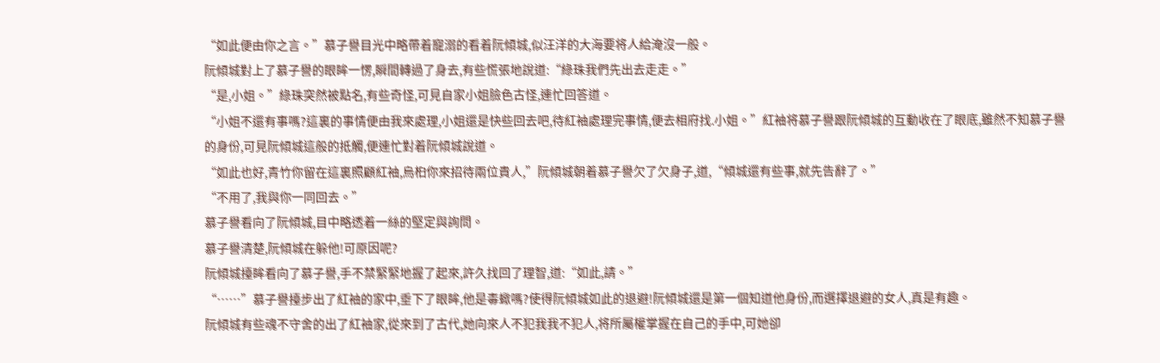“如此便由你之言。”慕子譽目光中略帶着寵溺的看着阮傾城,似汪洋的大海要将人給淹沒一般。
阮傾城對上了慕子譽的眼眸一愣,瞬間轉過了身去,有些慌張地說道:“綠珠我們先出去走走。”
“是,小姐。”綠珠突然被點名,有些奇怪,可見自家小姐臉色古怪,連忙回答道。
“小姐不還有事嗎?這裏的事情便由我來處理,小姐還是快些回去吧,待紅袖處理完事情,便去相府找.小姐。”紅袖将慕子譽跟阮傾城的互動收在了眼底,雖然不知慕子譽的身份,可見阮傾城這般的抵觸,便連忙對着阮傾城說道。
“如此也好,青竹你留在這裏照顧紅袖,烏桕你來招待兩位貴人,”阮傾城朝着慕子譽欠了欠身子,道,“傾城還有些事,就先告辭了。”
“不用了,我與你一同回去。”
慕子譽看向了阮傾城,目中略透着一絲的堅定與詢問。
慕子譽清楚,阮傾城在躲他!可原因呢?
阮傾城擡眸看向了慕子譽,手不禁緊緊地握了起來,許久找回了理智,道:“如此,請。”
“……”慕子譽擡步出了紅袖的家中,垂下了眼眸,他是毒蠍嗎?使得阮傾城如此的退避!阮傾城還是第一個知道他身份,而選擇退避的女人,真是有趣。
阮傾城有些魂不守舍的出了紅袖家,從來到了古代,她向來人不犯我我不犯人,将所屬權掌握在自己的手中,可她卻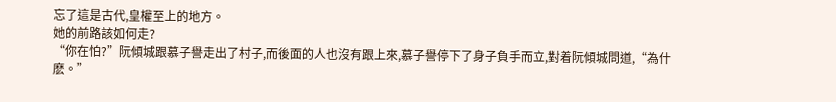忘了這是古代,皇權至上的地方。
她的前路該如何走?
“你在怕?”阮傾城跟慕子譽走出了村子,而後面的人也沒有跟上來,慕子譽停下了身子負手而立,對着阮傾城問道,“為什麽。”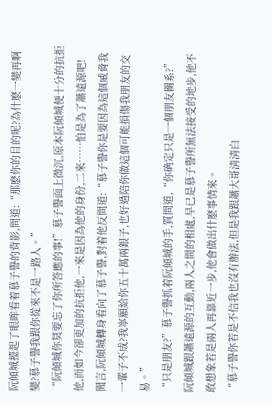阮傾城擡起了眼眸看着慕子譽的背影,問道:“那麽你的目的呢?為什麽一變再啊變?慕子譽我跟你從來不是一路人。”
“阮傾城你莫要忘了你所答應的事!”慕子譽面上微沉,原本阮傾城便十分的抗拒他,而如今卻更加的抗拒他,一來是因為他的身份,二來……怕是為了蕭遠源吧!
聞言,阮傾城轉身看向了慕子譽,對着他反問道:“慕子譽你是要因為這個威脅我一輩子不成?我寧願給你五十萬兩銀子,也好過陪你做這個可能損傷我朋友的交易。”
“只是朋友?”慕子譽抓着阮傾城的手,質問道,“你确定只是一個朋友關系?”
阮傾城跟蕭遠源的互動,兩人之間的相處,早已是慕子譽所無法接受的地步,他不敢想象若是兩人再靠近一步,他會做出什麽事情來。
“慕子譽你若是不信我也沒有辦法,但是我跟蕭大哥清清白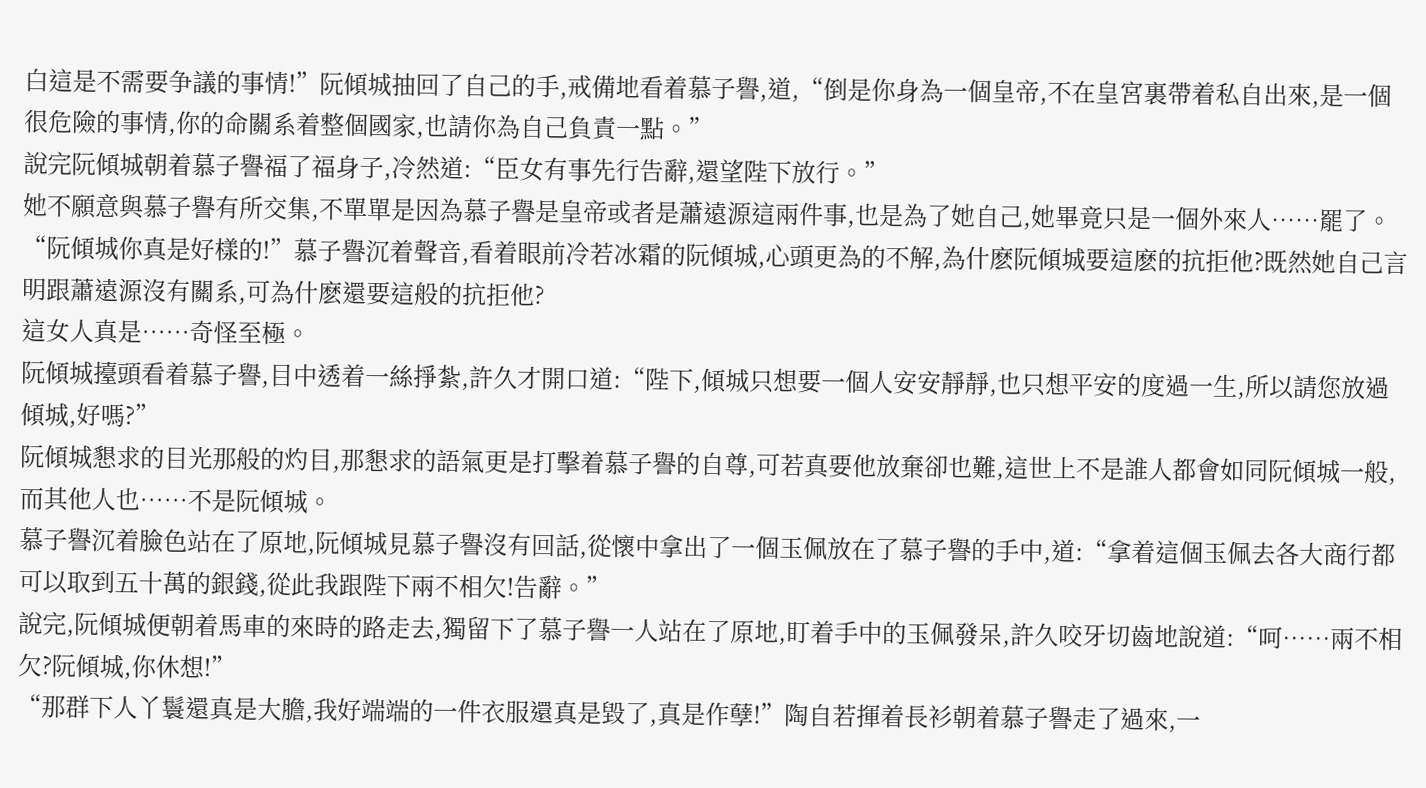白這是不需要争議的事情!”阮傾城抽回了自己的手,戒備地看着慕子譽,道,“倒是你身為一個皇帝,不在皇宮裏帶着私自出來,是一個很危險的事情,你的命關系着整個國家,也請你為自己負責一點。”
說完阮傾城朝着慕子譽福了福身子,冷然道:“臣女有事先行告辭,還望陛下放行。”
她不願意與慕子譽有所交集,不單單是因為慕子譽是皇帝或者是蕭遠源這兩件事,也是為了她自己,她畢竟只是一個外來人……罷了。
“阮傾城你真是好樣的!”慕子譽沉着聲音,看着眼前冷若冰霜的阮傾城,心頭更為的不解,為什麽阮傾城要這麽的抗拒他?既然她自己言明跟蕭遠源沒有關系,可為什麽還要這般的抗拒他?
這女人真是……奇怪至極。
阮傾城擡頭看着慕子譽,目中透着一絲掙紮,許久才開口道:“陛下,傾城只想要一個人安安靜靜,也只想平安的度過一生,所以請您放過傾城,好嗎?”
阮傾城懇求的目光那般的灼目,那懇求的語氣更是打擊着慕子譽的自尊,可若真要他放棄卻也難,這世上不是誰人都會如同阮傾城一般,而其他人也……不是阮傾城。
慕子譽沉着臉色站在了原地,阮傾城見慕子譽沒有回話,從懷中拿出了一個玉佩放在了慕子譽的手中,道:“拿着這個玉佩去各大商行都可以取到五十萬的銀錢,從此我跟陛下兩不相欠!告辭。”
說完,阮傾城便朝着馬車的來時的路走去,獨留下了慕子譽一人站在了原地,盯着手中的玉佩發呆,許久咬牙切齒地說道:“呵……兩不相欠?阮傾城,你休想!”
“那群下人丫鬟還真是大膽,我好端端的一件衣服還真是毀了,真是作孽!”陶自若揮着長衫朝着慕子譽走了過來,一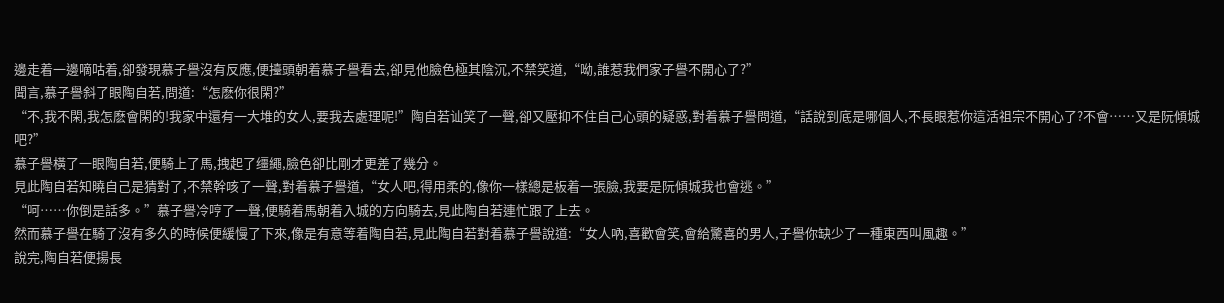邊走着一邊嘀咕着,卻發現慕子譽沒有反應,便擡頭朝着慕子譽看去,卻見他臉色極其陰沉,不禁笑道,“呦,誰惹我們家子譽不開心了?”
聞言,慕子譽斜了眼陶自若,問道:“怎麽你很閑?”
“不,我不閑,我怎麽會閑的!我家中還有一大堆的女人,要我去處理呢!”陶自若讪笑了一聲,卻又壓抑不住自己心頭的疑惑,對着慕子譽問道,“話說到底是哪個人,不長眼惹你這活祖宗不開心了?不會……又是阮傾城吧?”
慕子譽橫了一眼陶自若,便騎上了馬,拽起了缰繩,臉色卻比剛才更差了幾分。
見此陶自若知曉自己是猜對了,不禁幹咳了一聲,對着慕子譽道,“女人吧,得用柔的,像你一樣總是板着一張臉,我要是阮傾城我也會逃。”
“呵……你倒是話多。”慕子譽冷哼了一聲,便騎着馬朝着入城的方向騎去,見此陶自若連忙跟了上去。
然而慕子譽在騎了沒有多久的時候便緩慢了下來,像是有意等着陶自若,見此陶自若對着慕子譽說道:“女人吶,喜歡會笑,會給驚喜的男人,子譽你缺少了一種東西叫風趣。”
說完,陶自若便揚長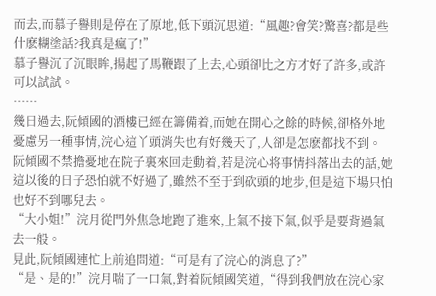而去,而慕子譽則是停在了原地,低下頭沉思道:“風趣?會笑?驚喜?都是些什麽糊塗話?我真是瘋了!”
慕子譽沉了沉眼眸,揚起了馬鞭跟了上去,心頭卻比之方才好了許多,或許可以試試。
……
幾日過去,阮傾國的酒樓已經在籌備着,而她在開心之餘的時候,卻格外地憂慮另一種事情,浣心這丫頭消失也有好幾天了,人卻是怎麽都找不到。
阮傾國不禁擔憂地在院子裏來回走動着,若是浣心将事情抖落出去的話,她這以後的日子恐怕就不好過了,雖然不至于到砍頭的地步,但是這下場只怕也好不到哪兒去。
“大小姐!”浣月從門外焦急地跑了進來,上氣不接下氣,似乎是要背過氣去一般。
見此,阮傾國連忙上前追問道:“可是有了浣心的消息了?”
“是、是的!”浣月喘了一口氣,對着阮傾國笑道,“得到我們放在浣心家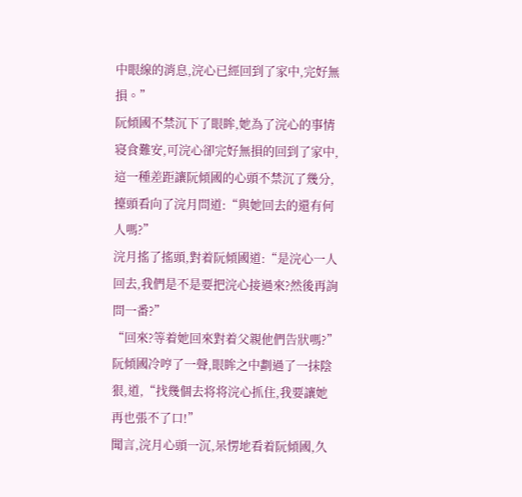中眼線的消息,浣心已經回到了家中,完好無損。”
阮傾國不禁沉下了眼眸,她為了浣心的事情寝食難安,可浣心卻完好無損的回到了家中,這一種差距讓阮傾國的心頭不禁沉了幾分,擡頭看向了浣月問道:“與她回去的還有何人嗎?”
浣月搖了搖頭,對着阮傾國道:“是浣心一人回去,我們是不是要把浣心接過來?然後再詢問一番?”
“回來?等着她回來對着父親他們告狀嗎?”阮傾國冷哼了一聲,眼眸之中劃過了一抹陰狠,道,“找幾個去将将浣心抓住,我要讓她再也張不了口!”
聞言,浣月心頭一沉,呆愣地看着阮傾國,久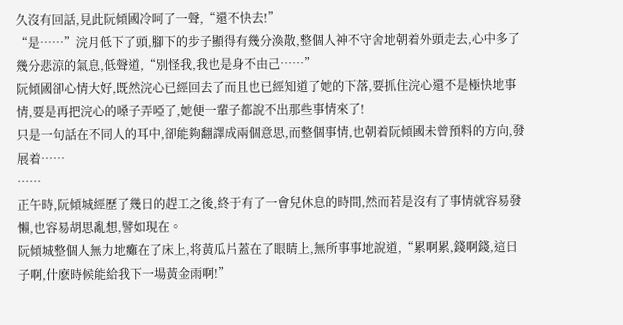久沒有回話,見此阮傾國冷呵了一聲,“還不快去!”
“是……”浣月低下了頭,腳下的步子顯得有幾分渙散,整個人神不守舍地朝着外頭走去,心中多了幾分悲涼的氣息,低聲道,“別怪我,我也是身不由己……”
阮傾國卻心情大好,既然浣心已經回去了而且也已經知道了她的下落,要抓住浣心還不是極快地事情,要是再把浣心的嗓子弄啞了,她便一輩子都說不出那些事情來了!
只是一句話在不同人的耳中,卻能夠翻譯成兩個意思,而整個事情,也朝着阮傾國未曾預料的方向,發展着……
……
正午時,阮傾城經歷了幾日的趕工之後,終于有了一會兒休息的時間,然而若是沒有了事情就容易發懶,也容易胡思亂想,譬如現在。
阮傾城整個人無力地癱在了床上,将黃瓜片蓋在了眼睛上,無所事事地說道,“累啊累,錢啊錢,這日子啊,什麽時候能給我下一場黃金雨啊!”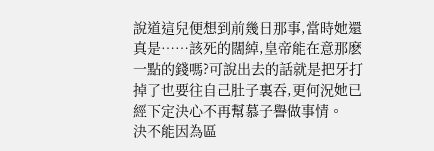說道這兒便想到前幾日那事,當時她還真是……該死的闊綽,皇帝能在意那麽一點的錢嗎?可說出去的話就是把牙打掉了也要往自己肚子裏吞,更何況她已經下定決心不再幫慕子譽做事情。
決不能因為區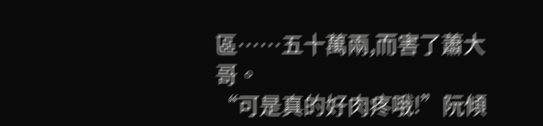區……五十萬兩,而害了蕭大哥。
“可是真的好肉疼哦!”阮傾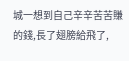城一想到自己辛辛苦苦賺的錢,長了翅膀給飛了,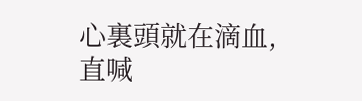心裏頭就在滴血,直喊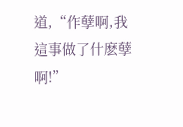道,“作孽啊,我這事做了什麽孽啊!”